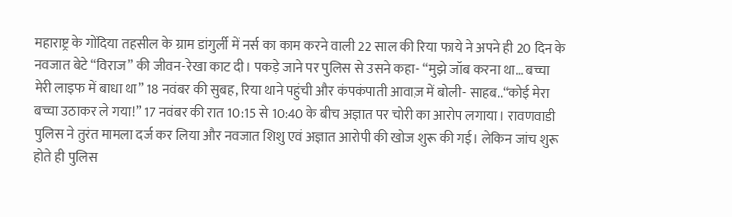महाराष्ट्र के गोंदिया तहसील के ग्राम डांगुर्ली में नर्स का काम करने वाली 22 साल की रिया फाये ने अपने ही 20 दिन के नवजात बेटे “विराज” की जीवन-रेखा काट दी। पकड़े जाने पर पुलिस से उसने कहा- “मुझे जॉब करना था… बच्चा मेरी लाइफ में बाधा था” 18 नवंबर की सुबह, रिया थाने पहुंची और कंपकंपाती आवाज़ में बोली- साहब..“कोई मेरा बच्चा उठाकर ले गया!” 17 नवंबर की रात 10:15 से 10:40 के बीच अज्ञात पर चोरी का आरोप लगाया। रावणवाडी पुलिस ने तुरंत मामला दर्ज कर लिया और नवजात शिशु एवं अज्ञात आरोपी की खोज शुरू की गई। लेकिन जांच शुरू होते ही पुलिस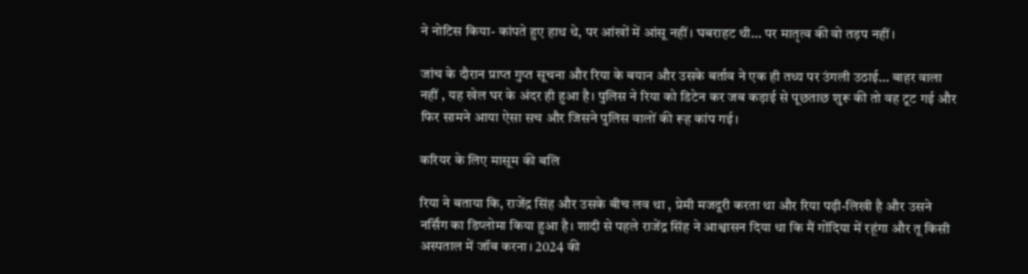ने नोटिस किया- कांपते हुए हाथ थे, पर आंखों में आंसू नहीं। घबराहट थी… पर मातृत्व की वो तड़प नहीं।

जांच के दौरान प्राप्त गुप्त सूचना और रिया के बयान और उसके बर्ताव ने एक ही तथ्य पर उंगली उठाई… बाहर वाला नहीं , यह खेल घर के अंदर ही हुआ है। पुलिस ने रिया को डिटेन कर जब कड़ाई से पूछताछ शुरू की तो वह टूट गई और फिर सामने आया ऐसा सच और जिसने पुलिस वालों की रूह कांप गई।

करियर के लिए मासूम की बलि

रिया ने बताया कि, राजेंद्र सिंह और उसके बीच लव था , प्रेमी मजदूरी करता था और रिया पढ़ी-लिखी है और उसने नर्सिंग का डिप्लोमा किया हुआ है। शादी से पहले राजेंद्र सिंह ने आश्वासन दिया था कि मैं गोंदिया में रहूंगा और तू किसी अस्पताल में जॉब करना। 2024 की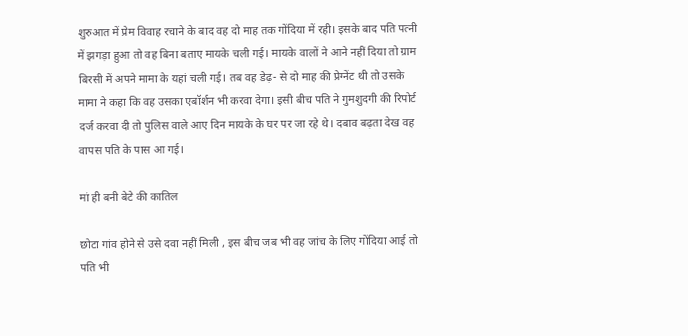शुरुआत में प्रेम विवाह रचाने के बाद वह दो माह तक गोंदिया में रही। इसके बाद पति पत्नी में झगड़ा हुआ तो वह बिना बताए मायके चली गई। मायके वालों ने आने नहीं दिया तो ग्राम बिरसी में अपने मामा के यहां चली गई। तब वह डेढ़- से दो माह की प्रेग्नेंट थी तो उसके मामा ने कहा कि वह उसका एबॉर्शन भी करवा देगा। इसी बीच पति ने गुमशुदगी की रिपोर्ट दर्ज करवा दी तो पुलिस वाले आए दिन मायके के घर पर जा रहे थे। दबाव बढ़ता देख वह वापस पति के पास आ गई।

मां ही बनी बेटे की कातिल

छोटा गांव होने से उसे दवा नहीं मिली , इस बीच जब भी वह जांच के लिए गोंदिया आई तो पति भी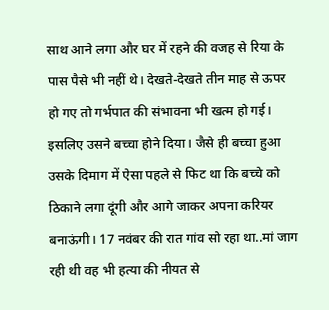साथ आने लगा और घर में रहने की वजह से रिया के पास पैसे भी नहीं थे। देखते-देखते तीन माह से ऊपर हो गए तो गर्भपात की संभावना भी खत्म हो गई। इसलिए उसने बच्चा होने दिया। जैसे ही बच्चा हुआ उसके दिमाग में ऐसा पहले से फिट था कि बच्चे को ठिकाने लगा दूंगी और आगे जाकर अपना करियर बनाऊंगी। 17 नवंबर की रात गांव सो रहा था..मां जाग रही थी वह भी हत्या की नीयत से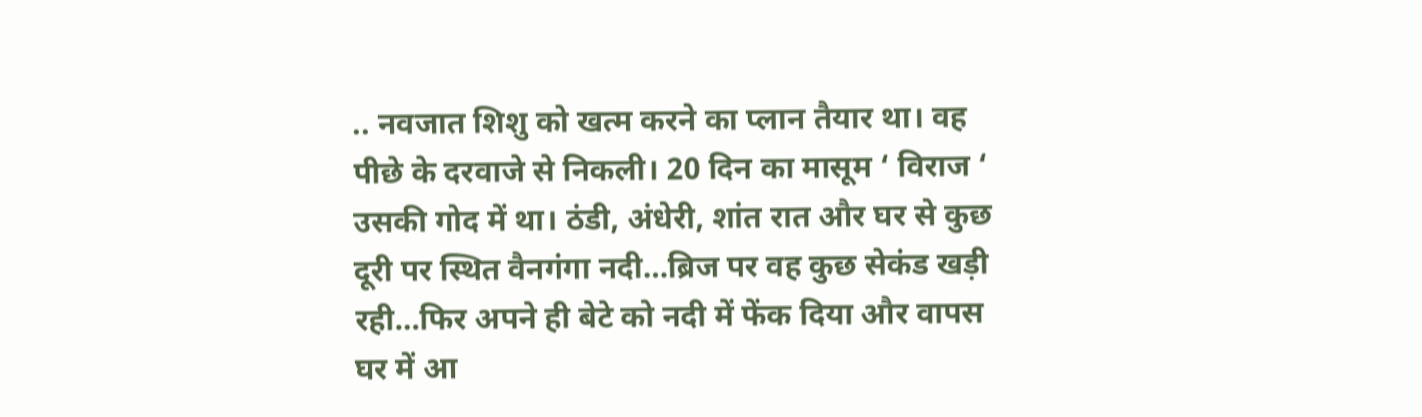.. नवजात शिशु को खत्म करने का प्लान तैयार था। वह पीछे के दरवाजे से निकली। 20 दिन का मासूम ‘ विराज ‘ उसकी गोद में था। ठंडी, अंधेरी, शांत रात और घर से कुछ दूरी पर स्थित वैनगंगा नदी…ब्रिज पर वह कुछ सेकंड खड़ी रही…फिर अपने ही बेटे को नदी में फेंक दिया और वापस घर में आ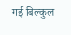गई बिल्कुल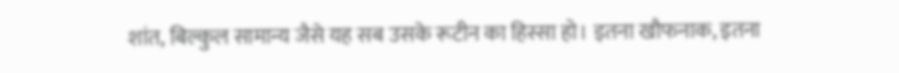शांत, बिल्कुल सामान्य जैसे यह सब उसके रूटीन का हिस्सा हो। इतना खौफनाक, इतना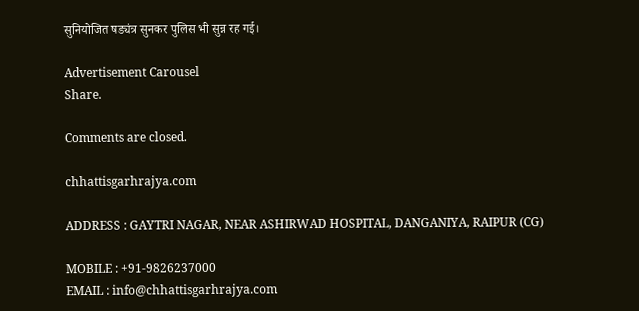सुनियोजित षड्यंत्र सुनकर पुलिस भी सुन्न रह गई।

Advertisement Carousel
Share.

Comments are closed.

chhattisgarhrajya.com

ADDRESS : GAYTRI NAGAR, NEAR ASHIRWAD HOSPITAL, DANGANIYA, RAIPUR (CG)

MOBILE : +91-9826237000
EMAIL : info@chhattisgarhrajya.com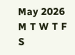May 2026
M T W T F S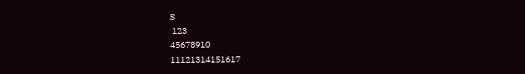S
 123
45678910
11121314151617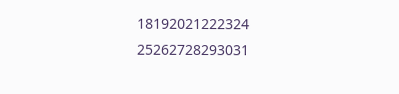18192021222324
25262728293031